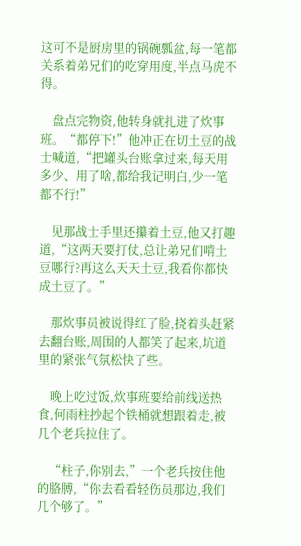这可不是厨房里的锅碗瓢盆,每一笔都关系着弟兄们的吃穿用度,半点马虎不得。

    盘点完物资,他转身就扎进了炊事班。“都停下!”他冲正在切土豆的战士喊道,“把罐头台账拿过来,每天用多少、用了啥,都给我记明白,少一笔都不行!”

    见那战士手里还攥着土豆,他又打趣道,“这两天要打仗,总让弟兄们啃土豆哪行?再这么天天土豆,我看你都快成土豆了。”

    那炊事员被说得红了脸,挠着头赶紧去翻台账,周围的人都笑了起来,坑道里的紧张气氛松快了些。

    晚上吃过饭,炊事班要给前线送热食,何雨柱抄起个铁桶就想跟着走,被几个老兵拉住了。

    “柱子,你别去,”一个老兵按住他的胳膊,“你去看看轻伤员那边,我们几个够了。”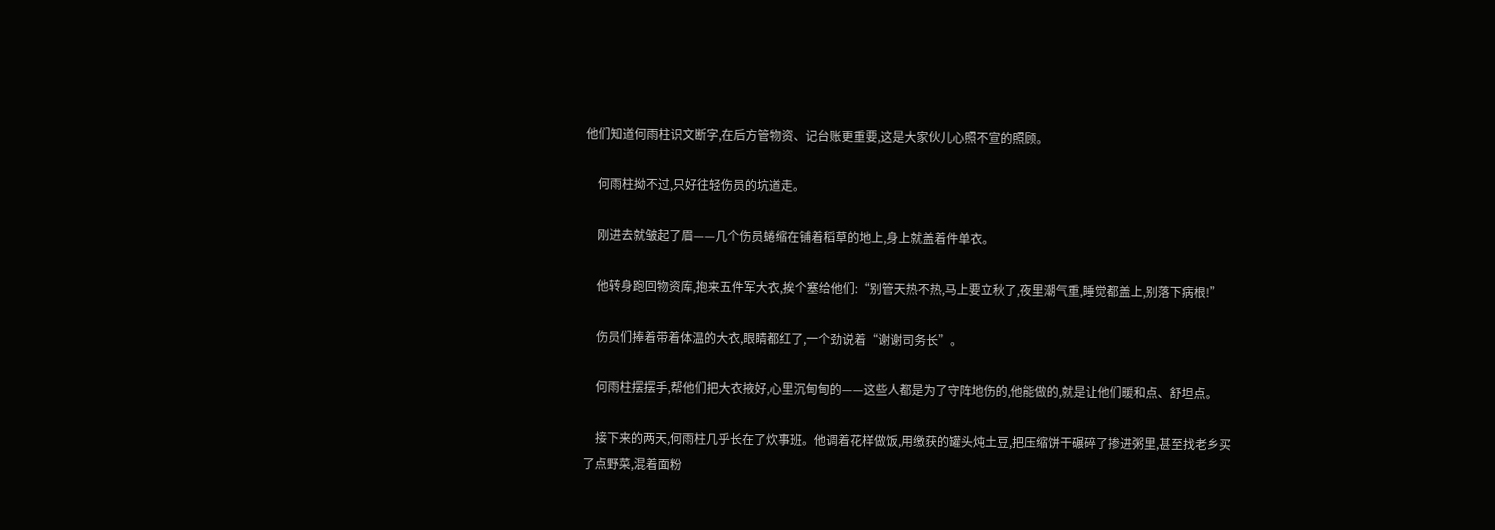他们知道何雨柱识文断字,在后方管物资、记台账更重要,这是大家伙儿心照不宣的照顾。

    何雨柱拗不过,只好往轻伤员的坑道走。

    刚进去就皱起了眉——几个伤员蜷缩在铺着稻草的地上,身上就盖着件单衣。

    他转身跑回物资库,抱来五件军大衣,挨个塞给他们:“别管天热不热,马上要立秋了,夜里潮气重,睡觉都盖上,别落下病根!”

    伤员们捧着带着体温的大衣,眼睛都红了,一个劲说着“谢谢司务长”。

    何雨柱摆摆手,帮他们把大衣掖好,心里沉甸甸的——这些人都是为了守阵地伤的,他能做的,就是让他们暖和点、舒坦点。

    接下来的两天,何雨柱几乎长在了炊事班。他调着花样做饭,用缴获的罐头炖土豆,把压缩饼干碾碎了掺进粥里,甚至找老乡买了点野菜,混着面粉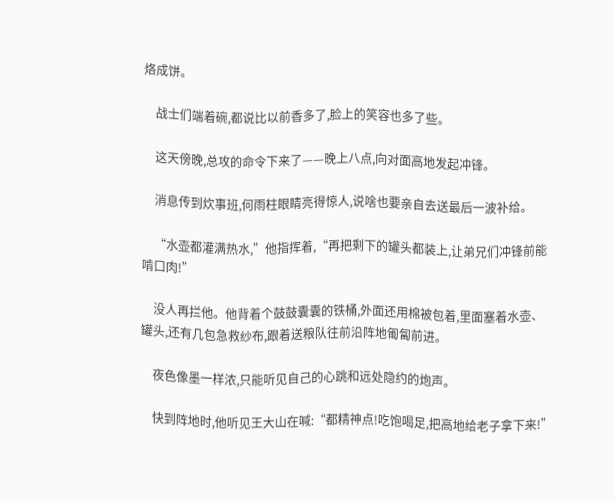烙成饼。

    战士们端着碗,都说比以前香多了,脸上的笑容也多了些。

    这天傍晚,总攻的命令下来了——晚上八点,向对面高地发起冲锋。

    消息传到炊事班,何雨柱眼睛亮得惊人,说啥也要亲自去送最后一波补给。

    “水壶都灌满热水,”他指挥着,“再把剩下的罐头都装上,让弟兄们冲锋前能啃口肉!”

    没人再拦他。他背着个鼓鼓囊囊的铁桶,外面还用棉被包着,里面塞着水壶、罐头,还有几包急救纱布,跟着送粮队往前沿阵地匍匐前进。

    夜色像墨一样浓,只能听见自己的心跳和远处隐约的炮声。

    快到阵地时,他听见王大山在喊:“都精神点!吃饱喝足,把高地给老子拿下来!”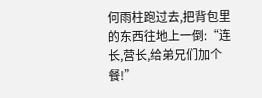何雨柱跑过去,把背包里的东西往地上一倒:“连长,营长,给弟兄们加个餐!”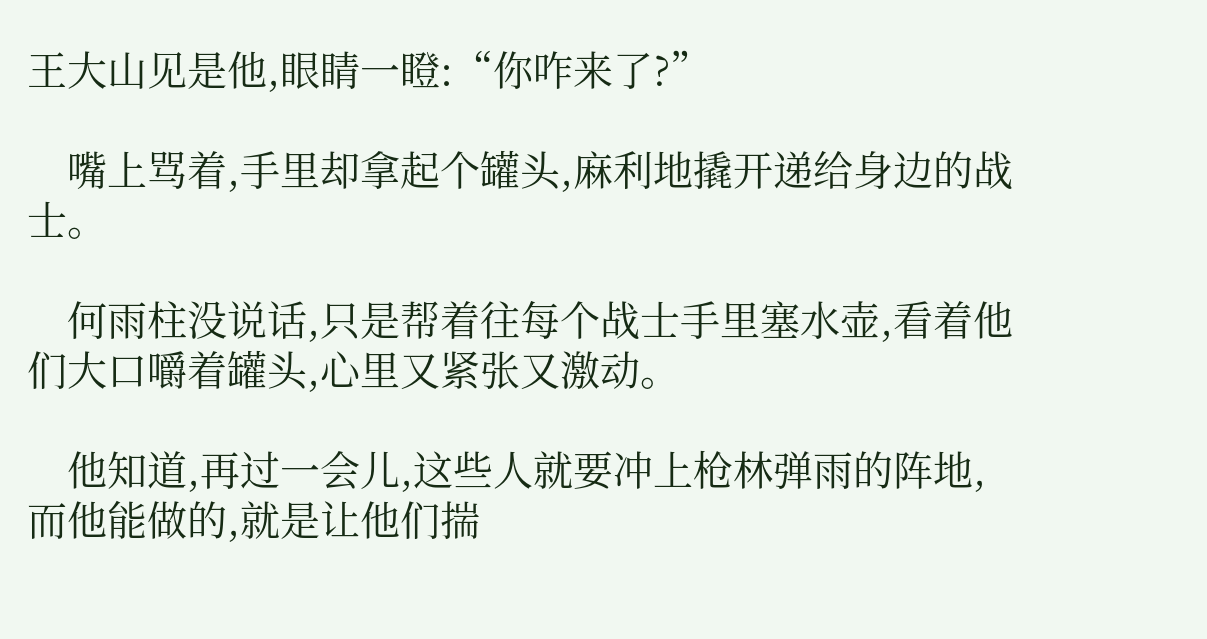王大山见是他,眼睛一瞪:“你咋来了?”

    嘴上骂着,手里却拿起个罐头,麻利地撬开递给身边的战士。

    何雨柱没说话,只是帮着往每个战士手里塞水壶,看着他们大口嚼着罐头,心里又紧张又激动。

    他知道,再过一会儿,这些人就要冲上枪林弹雨的阵地,而他能做的,就是让他们揣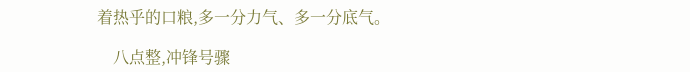着热乎的口粮,多一分力气、多一分底气。

    八点整,冲锋号骤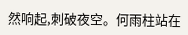然响起,刺破夜空。何雨柱站在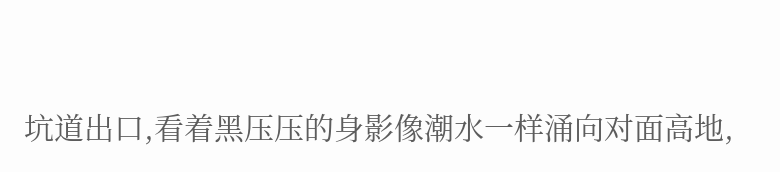坑道出口,看着黑压压的身影像潮水一样涌向对面高地,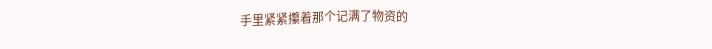手里紧紧攥着那个记满了物资的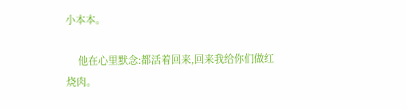小本本。

    他在心里默念:都活着回来,回来我给你们做红烧肉。